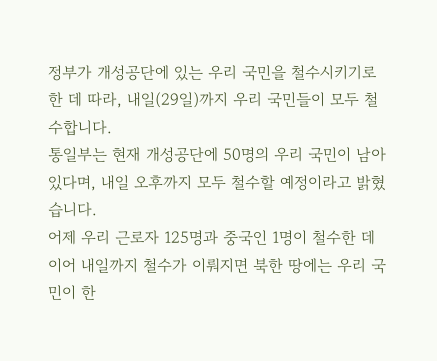정부가 개성공단에 있는 우리 국민을 철수시키기로 한 데 따라, 내일(29일)까지 우리 국민들이 모두 철수합니다.
통일부는 현재 개성공단에 50명의 우리 국민이 남아 있다며, 내일 오후까지 모두 철수할 예정이라고 밝혔습니다.
어제 우리 근로자 125명과 중국인 1명이 철수한 데 이어 내일까지 철수가 이뤄지면 북한 땅에는 우리 국민이 한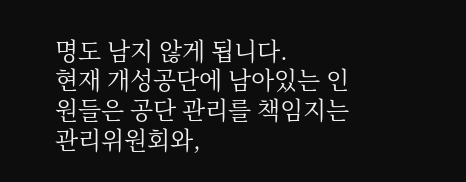명도 남지 않게 됩니다.
현재 개성공단에 남아있는 인원들은 공단 관리를 책임지는 관리위원회와,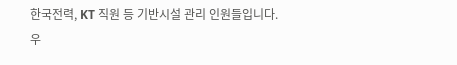한국전력, KT 직원 등 기반시설 관리 인원들입니다.
우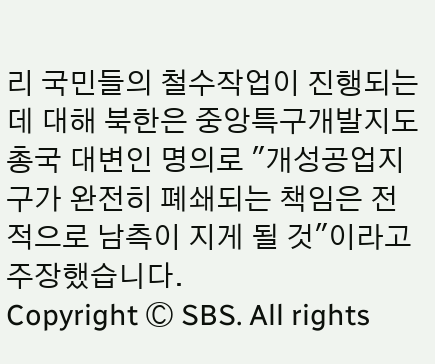리 국민들의 철수작업이 진행되는데 대해 북한은 중앙특구개발지도총국 대변인 명의로 "개성공업지구가 완전히 폐쇄되는 책임은 전적으로 남측이 지게 될 것"이라고 주장했습니다.
Copyright Ⓒ SBS. All rights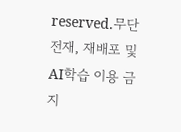reserved.무단 전재, 재배포 및 AI학습 이용 금지